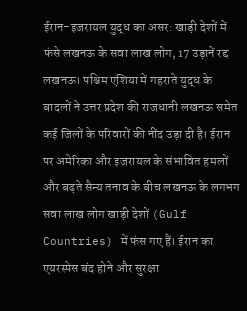ईरान-इजरायल युद्ध का असर: खाड़ी देशों में फंसे लखनऊ के सवा लाख लोग, 17 उड़ानें रद्द
लखनऊ। पश्चिम एशिया में गहराते युद्ध के बादलों ने उत्तर प्रदेश की राजधानी लखनऊ समेत कई जिलों के परिवारों की नींद उड़ा दी है। ईरान पर अमेरिका और इजरायल के संभावित हमलों और बढ़ते सैन्य तनाव के बीच लखनऊ के लगभग सवा लाख लोग खाड़ी देशों (Gulf Countries) में फंस गए हैं। ईरान का एयरस्पेस बंद होने और सुरक्षा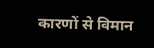कारणों से विमान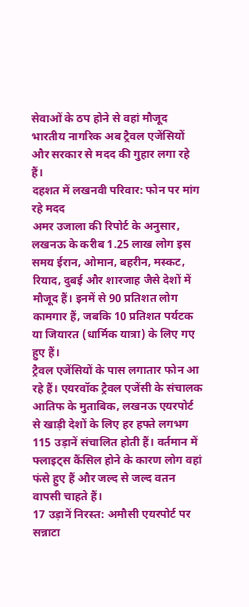सेवाओं के ठप होने से वहां मौजूद भारतीय नागरिक अब ट्रैवल एजेंसियों और सरकार से मदद की गुहार लगा रहे हैं।
दहशत में लखनवी परिवार: फोन पर मांग रहे मदद
अमर उजाला की रिपोर्ट के अनुसार, लखनऊ के करीब 1.25 लाख लोग इस समय ईरान, ओमान, बहरीन, मस्कट, रियाद, दुबई और शारजाह जैसे देशों में मौजूद हैं। इनमें से 90 प्रतिशत लोग कामगार हैं, जबकि 10 प्रतिशत पर्यटक या जियारत (धार्मिक यात्रा) के लिए गए हुए हैं।
ट्रैवल एजेंसियों के पास लगातार फोन आ रहे हैं। एयरवॉक ट्रैवल एजेंसी के संचालक आतिफ के मुताबिक, लखनऊ एयरपोर्ट से खाड़ी देशों के लिए हर हफ्ते लगभग 115 उड़ानें संचालित होती हैं। वर्तमान में फ्लाइट्स कैंसिल होने के कारण लोग वहां फंसे हुए हैं और जल्द से जल्द वतन वापसी चाहते हैं।
17 उड़ानें निरस्त: अमौसी एयरपोर्ट पर सन्नाटा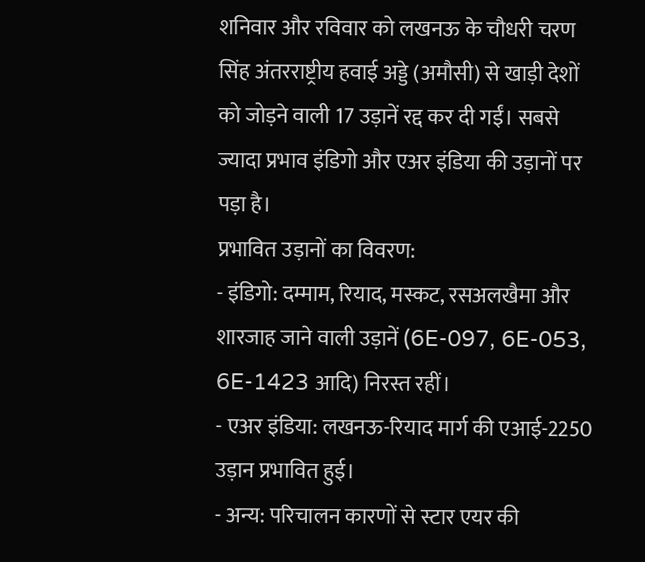शनिवार और रविवार को लखनऊ के चौधरी चरण सिंह अंतरराष्ट्रीय हवाई अड्डे (अमौसी) से खाड़ी देशों को जोड़ने वाली 17 उड़ानें रद्द कर दी गईं। सबसे ज्यादा प्रभाव इंडिगो और एअर इंडिया की उड़ानों पर पड़ा है।
प्रभावित उड़ानों का विवरण:
- इंडिगो: दम्माम, रियाद, मस्कट, रसअलखैमा और शारजाह जाने वाली उड़ानें (6E-097, 6E-053, 6E-1423 आदि) निरस्त रहीं।
- एअर इंडिया: लखनऊ-रियाद मार्ग की एआई-2250 उड़ान प्रभावित हुई।
- अन्य: परिचालन कारणों से स्टार एयर की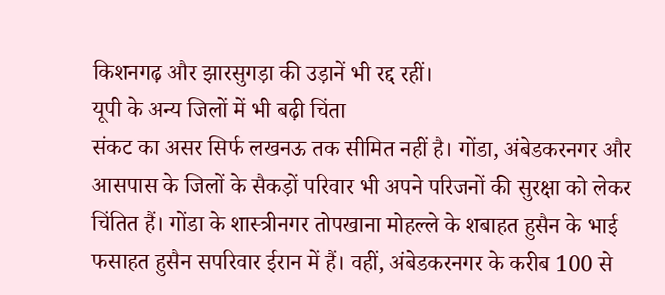किशनगढ़ और झारसुगड़ा की उड़ानें भी रद्द रहीं।
यूपी के अन्य जिलों में भी बढ़ी चिंता
संकट का असर सिर्फ लखनऊ तक सीमित नहीं है। गोंडा, अंबेडकरनगर और आसपास के जिलों के सैकड़ों परिवार भी अपने परिजनों की सुरक्षा को लेकर चिंतित हैं। गोंडा के शास्त्रीनगर तोपखाना मोहल्ले के शबाहत हुसैन के भाई फसाहत हुसैन सपरिवार ईरान में हैं। वहीं, अंबेडकरनगर के करीब 100 से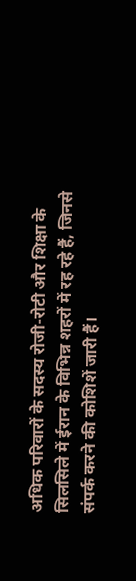अधिक परिवारों के सदस्य रोजी-रोटी और शिक्षा के सिलसिले में ईरान के विभिन्न शहरों में रह रहे हैं, जिनसे संपर्क करने की कोशिशें जारी हैं।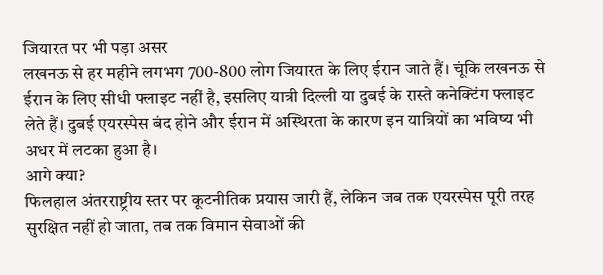जियारत पर भी पड़ा असर
लखनऊ से हर महीने लगभग 700-800 लोग जियारत के लिए ईरान जाते हैं। चूंकि लखनऊ से ईरान के लिए सीधी फ्लाइट नहीं है, इसलिए यात्री दिल्ली या दुबई के रास्ते कनेक्टिंग फ्लाइट लेते हैं। दुबई एयरस्पेस बंद होने और ईरान में अस्थिरता के कारण इन यात्रियों का भविष्य भी अधर में लटका हुआ है।
आगे क्या?
फिलहाल अंतरराष्ट्रीय स्तर पर कूटनीतिक प्रयास जारी हैं, लेकिन जब तक एयरस्पेस पूरी तरह सुरक्षित नहीं हो जाता, तब तक विमान सेवाओं की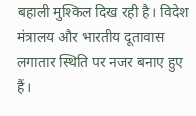बहाली मुश्किल दिख रही है। विदेश मंत्रालय और भारतीय दूतावास लगातार स्थिति पर नजर बनाए हुए हैं।